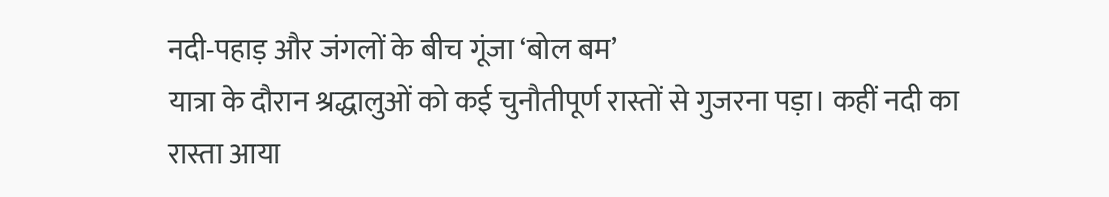नदी-पहाड़ और जंगलों के बीच गूंजा ‘बोल बम’
यात्रा के दौरान श्रद्धालुओं को कई चुनौतीपूर्ण रास्तों से गुजरना पड़ा। कहीं नदी का रास्ता आया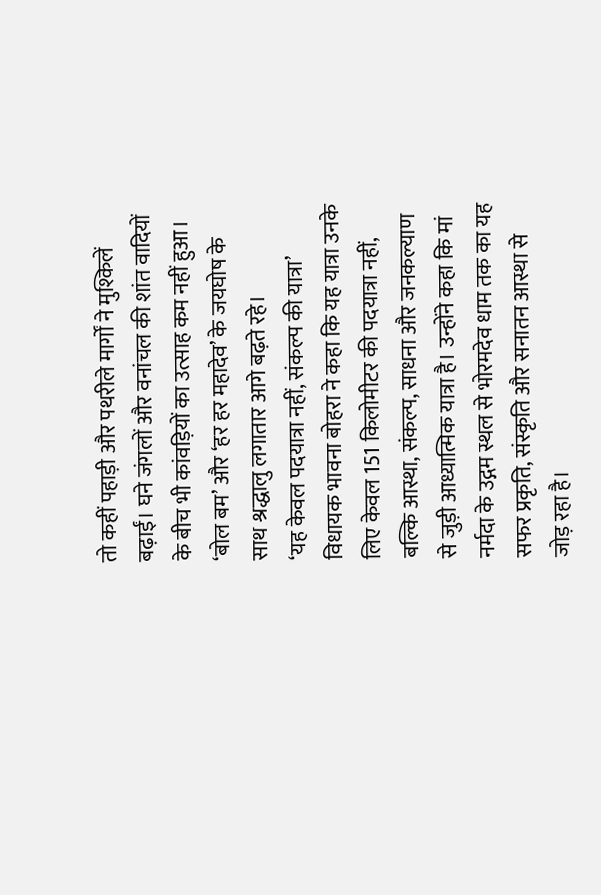तो कहीं पहाड़ी और पथरीले मार्गों ने मुश्किलें बढ़ाईं। घने जंगलों और वनांचल की शांत वादियों के बीच भी कांवड़ियों का उत्साह कम नहीं हुआ। ‘बोल बम’ और ‘हर हर महादेव’ के जयघोष के साथ श्रद्धालु लगातार आगे बढ़ते रहे।
‘यह केवल पदयात्रा नहीं, संकल्प की यात्रा’
विधायक भावना बोहरा ने कहा कि यह यात्रा उनके लिए केवल 151 किलोमीटर की पदयात्रा नहीं, बल्कि आस्था, संकल्प, साधना और जनकल्याण से जुड़ी आध्यात्मिक यात्रा है। उन्होंने कहा कि मां नर्मदा के उद्गम स्थल से भोरमदेव धाम तक का यह सफर प्रकृति, संस्कृति और सनातन आस्था से जोड़ रहा है।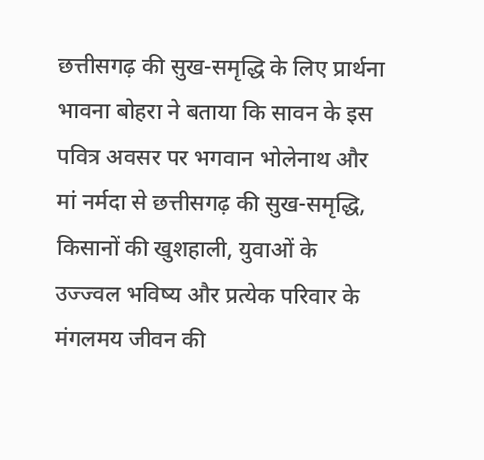छत्तीसगढ़ की सुख-समृद्धि के लिए प्रार्थना
भावना बोहरा ने बताया कि सावन के इस पवित्र अवसर पर भगवान भोलेनाथ और मां नर्मदा से छत्तीसगढ़ की सुख-समृद्धि, किसानों की खुशहाली, युवाओं के उज्ज्वल भविष्य और प्रत्येक परिवार के मंगलमय जीवन की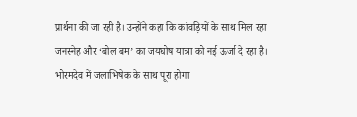प्रार्थना की जा रही है। उन्होंने कहा कि कांवड़ियों के साथ मिल रहा जनस्नेह और ‘बोल बम’ का जयघोष यात्रा को नई ऊर्जा दे रहा है।
भोरमदेव में जलाभिषेक के साथ पूरा होगा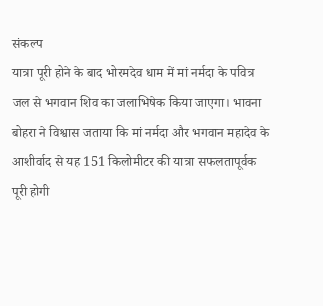संकल्प
यात्रा पूरी होने के बाद भोरमदेव धाम में मां नर्मदा के पवित्र जल से भगवान शिव का जलाभिषेक किया जाएगा। भावना बोहरा ने विश्वास जताया कि मां नर्मदा और भगवान महादेव के आशीर्वाद से यह 151 किलोमीटर की यात्रा सफलतापूर्वक पूरी होगी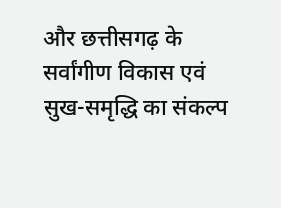और छत्तीसगढ़ के सर्वांगीण विकास एवं सुख-समृद्धि का संकल्प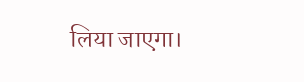लिया जाएगा।